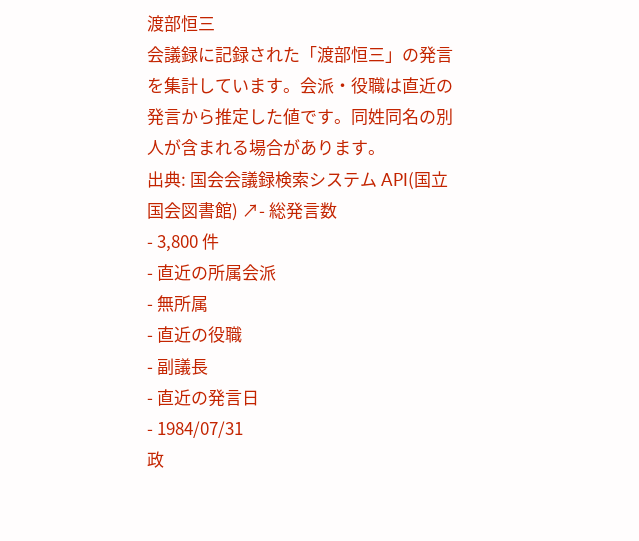渡部恒三
会議録に記録された「渡部恒三」の発言を集計しています。会派・役職は直近の発言から推定した値です。同姓同名の別人が含まれる場合があります。
出典: 国会会議録検索システム API(国立国会図書館) ↗- 総発言数
- 3,800 件
- 直近の所属会派
- 無所属
- 直近の役職
- 副議長
- 直近の発言日
- 1984/07/31
政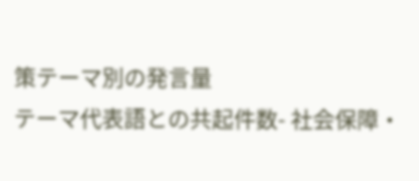策テーマ別の発言量
テーマ代表語との共起件数- 社会保障・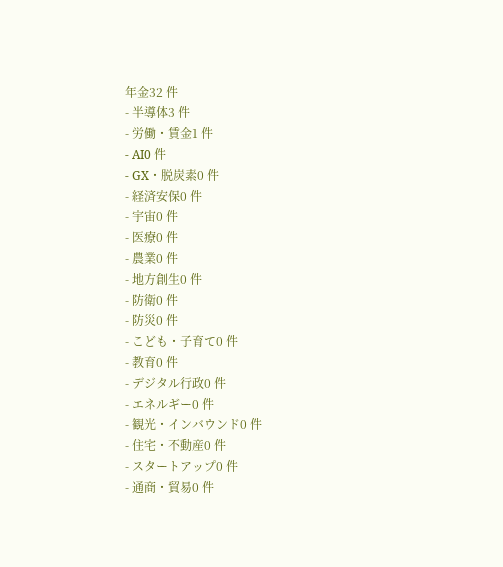年金32 件
- 半導体3 件
- 労働・賃金1 件
- AI0 件
- GX・脱炭素0 件
- 経済安保0 件
- 宇宙0 件
- 医療0 件
- 農業0 件
- 地方創生0 件
- 防衛0 件
- 防災0 件
- こども・子育て0 件
- 教育0 件
- デジタル行政0 件
- エネルギー0 件
- 観光・インバウンド0 件
- 住宅・不動産0 件
- スタートアップ0 件
- 通商・貿易0 件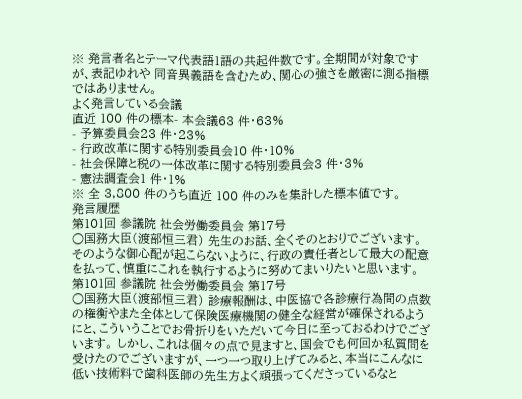※ 発言者名とテーマ代表語1語の共起件数です。全期間が対象ですが、表記ゆれや 同音異義語を含むため、関心の強さを厳密に測る指標ではありません。
よく発言している会議
直近 100 件の標本- 本会議63 件・63%
- 予算委員会23 件・23%
- 行政改革に関する特別委員会10 件・10%
- 社会保障と税の一体改革に関する特別委員会3 件・3%
- 憲法調査会1 件・1%
※ 全 3,800 件のうち直近 100 件のみを集計した標本値です。
発言履歴
第101回 参議院 社会労働委員会 第17号
○国務大臣(渡部恒三君) 先生のお話、全くそのとおりでございます。そのような御心配が起こらないように、行政の責任者として最大の配意を払って、慎重にこれを執行するように努めてまいりたいと思います。
第101回 参議院 社会労働委員会 第17号
○国務大臣(渡部恒三君) 診療報酬は、中医協で各診療行為間の点数の権衡やまた全体として保険医療機関の健全な経営が確保されるようにと、こういうことでお骨折りをいただいて今日に至っておるわけでございます。 しかし、これは個々の点で見ますと、国会でも何回か私質問を受けたのでございますが、一つ一つ取り上げてみると、本当にこんなに低い技術料で歯科医師の先生方よく頑張ってくださっているなと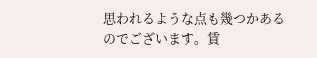思われるような点も幾つかあるのでございます。賃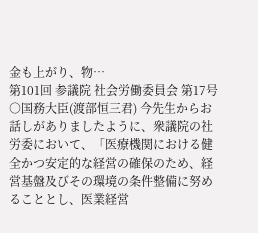金も上がり、物…
第101回 参議院 社会労働委員会 第17号
○国務大臣(渡部恒三君) 今先生からお話しがありましたように、衆議院の社労委において、「医療機関における健全かつ安定的な経営の確保のため、経営基盤及びその環境の条件整備に努めることとし、医業経営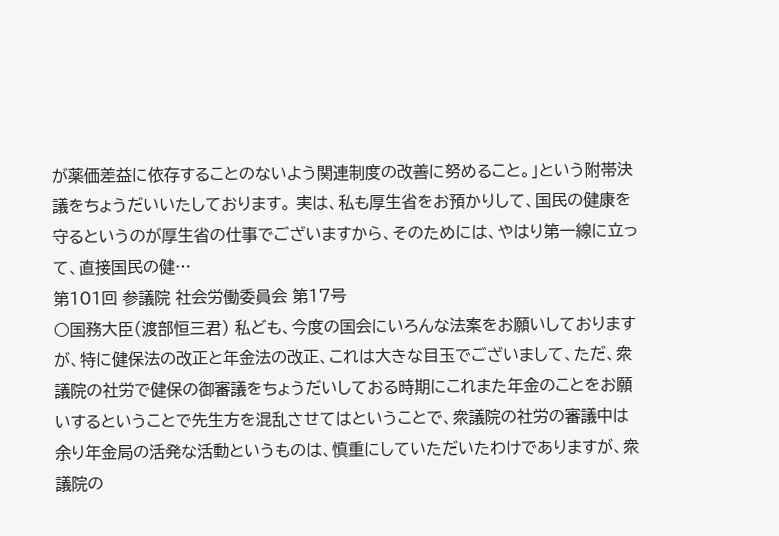が薬価差益に依存することのないよう関連制度の改善に努めること。」という附帯決議をちょうだいいたしております。 実は、私も厚生省をお預かりして、国民の健康を守るというのが厚生省の仕事でございますから、そのためには、やはり第一線に立って、直接国民の健…
第101回 参議院 社会労働委員会 第17号
○国務大臣(渡部恒三君) 私ども、今度の国会にいろんな法案をお願いしておりますが、特に健保法の改正と年金法の改正、これは大きな目玉でございまして、ただ、衆議院の社労で健保の御審議をちょうだいしておる時期にこれまた年金のことをお願いするということで先生方を混乱させてはということで、衆議院の社労の審議中は余り年金局の活発な活動というものは、慎重にしていただいたわけでありますが、衆議院の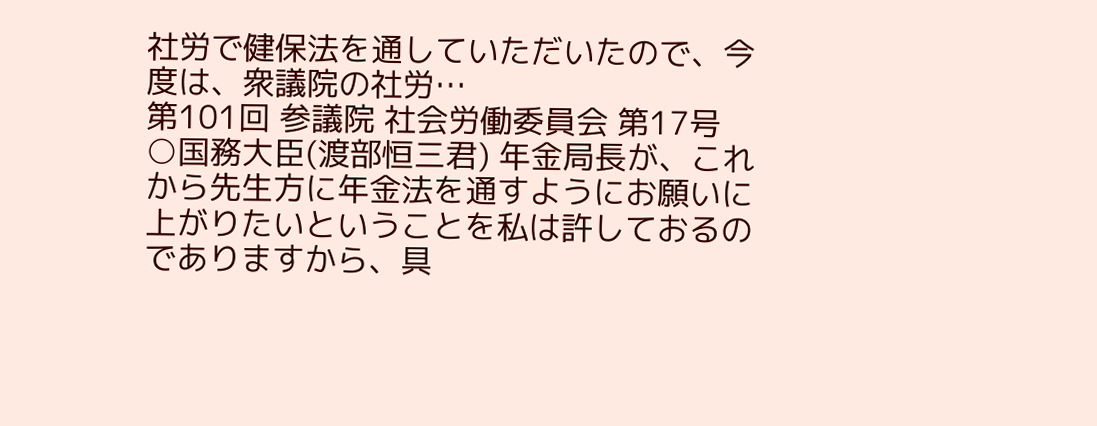社労で健保法を通していただいたので、今度は、衆議院の社労…
第101回 参議院 社会労働委員会 第17号
○国務大臣(渡部恒三君) 年金局長が、これから先生方に年金法を通すようにお願いに上がりたいということを私は許しておるのでありますから、具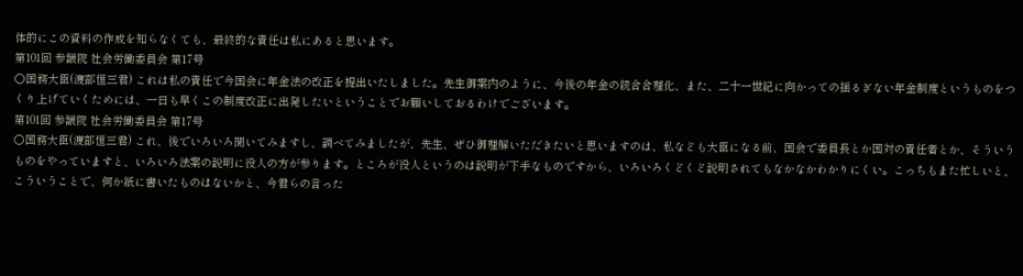体的にこの資料の作成を知らなくても、最終的な責任は私にあると思います。
第101回 参議院 社会労働委員会 第17号
○国務大臣(渡部恒三君) これは私の責任で今国会に年金法の改正を提出いたしました。先生御案内のように、今後の年金の統合合理化、また、二十一世紀に向かっての揺るぎない年金制度というものをつくり上げていくためには、一日も早くこの制度改正に出発したいということでお願いしておるわけでございます。
第101回 参議院 社会労働委員会 第17号
○国務大臣(渡部恒三君) これ、後でいろいろ聞いてみますし、調べてみましたが、先生、ぜひ御理解いただきたいと思いますのは、私なども大臣になる前、国会で委員長とか国対の責任者とか、そういうものをやっていますと、いろいろ法案の説明に役人の方が参ります。ところが役人というのは説明が下手なものですから、いろいろくどくど説明されてもなかなかわかりにくい。こっちもまた忙しいと、こういうことで、何か紙に書いたものはないかと、今君らの言った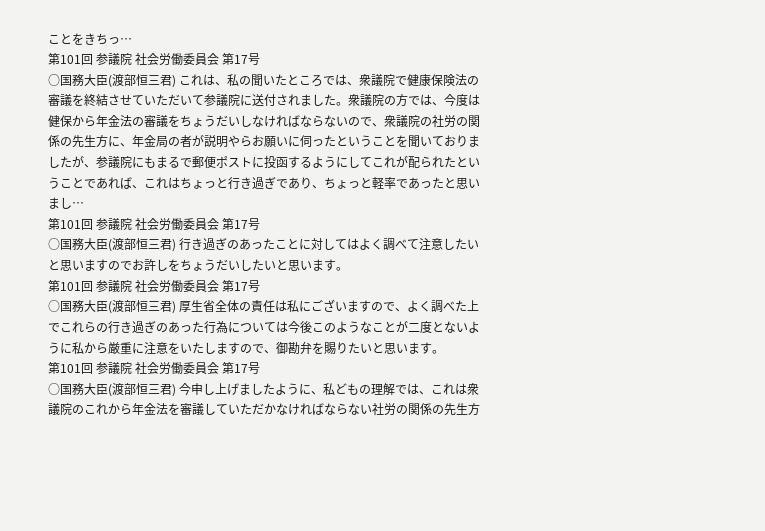ことをきちっ…
第101回 参議院 社会労働委員会 第17号
○国務大臣(渡部恒三君) これは、私の聞いたところでは、衆議院で健康保険法の審議を終結させていただいて参議院に送付されました。衆議院の方では、今度は健保から年金法の審議をちょうだいしなければならないので、衆議院の社労の関係の先生方に、年金局の者が説明やらお願いに伺ったということを聞いておりましたが、参議院にもまるで郵便ポストに投函するようにしてこれが配られたということであれば、これはちょっと行き過ぎであり、ちょっと軽率であったと思いまし…
第101回 参議院 社会労働委員会 第17号
○国務大臣(渡部恒三君) 行き過ぎのあったことに対してはよく調べて注意したいと思いますのでお許しをちょうだいしたいと思います。
第101回 参議院 社会労働委員会 第17号
○国務大臣(渡部恒三君) 厚生省全体の責任は私にございますので、よく調べた上でこれらの行き過ぎのあった行為については今後このようなことが二度とないように私から厳重に注意をいたしますので、御勘弁を賜りたいと思います。
第101回 参議院 社会労働委員会 第17号
○国務大臣(渡部恒三君) 今申し上げましたように、私どもの理解では、これは衆議院のこれから年金法を審議していただかなければならない社労の関係の先生方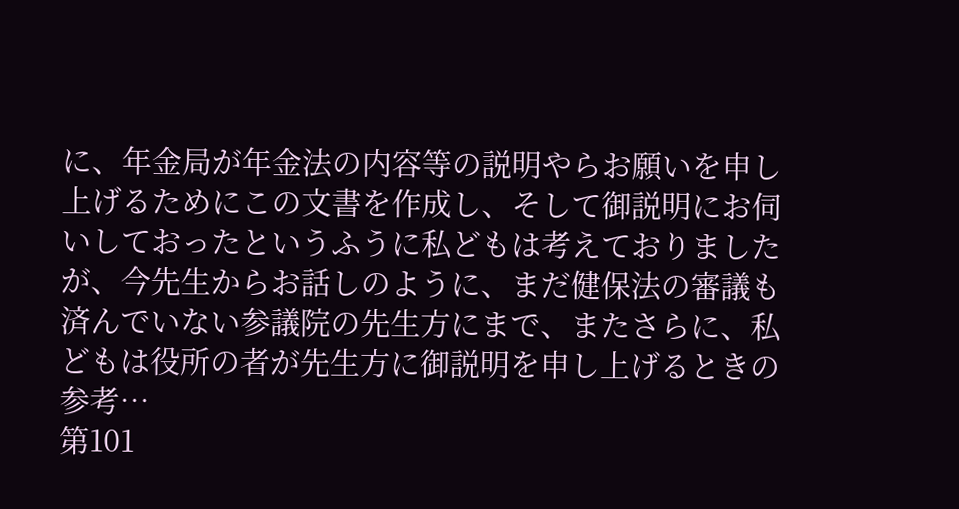に、年金局が年金法の内容等の説明やらお願いを申し上げるためにこの文書を作成し、そして御説明にお伺いしておったというふうに私どもは考えておりましたが、今先生からお話しのように、まだ健保法の審議も済んでいない参議院の先生方にまで、またさらに、私どもは役所の者が先生方に御説明を申し上げるときの参考…
第101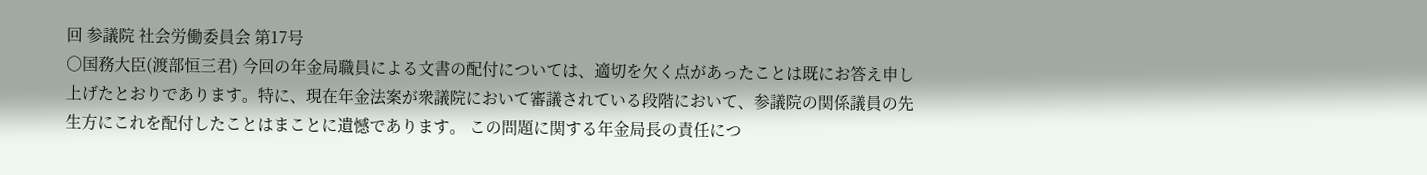回 参議院 社会労働委員会 第17号
○国務大臣(渡部恒三君) 今回の年金局職員による文書の配付については、適切を欠く点があったことは既にお答え申し上げたとおりであります。特に、現在年金法案が衆議院において審議されている段階において、参議院の関係議員の先生方にこれを配付したことはまことに遺憾であります。 この問題に関する年金局長の責任につ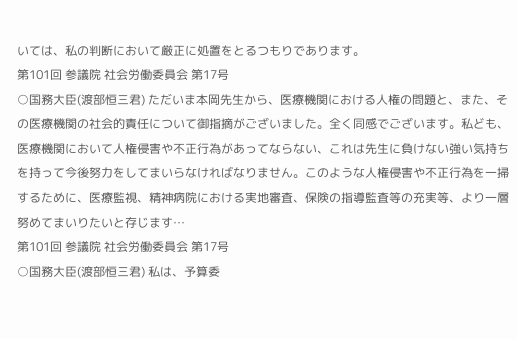いては、私の判断において厳正に処置をとるつもりであります。
第101回 参議院 社会労働委員会 第17号
○国務大臣(渡部恒三君) ただいま本岡先生から、医療機関における人権の問題と、また、その医療機関の社会的責任について御指摘がございました。全く同感でございます。私ども、医療機関において人権侵害や不正行為があってならない、これは先生に負けない強い気持ちを持って今後努力をしてまいらなければなりません。このような人権侵害や不正行為を一掃するために、医療監視、精神病院における実地審査、保険の指導監査等の充実等、より一層努めてまいりたいと存じます…
第101回 参議院 社会労働委員会 第17号
○国務大臣(渡部恒三君) 私は、予算委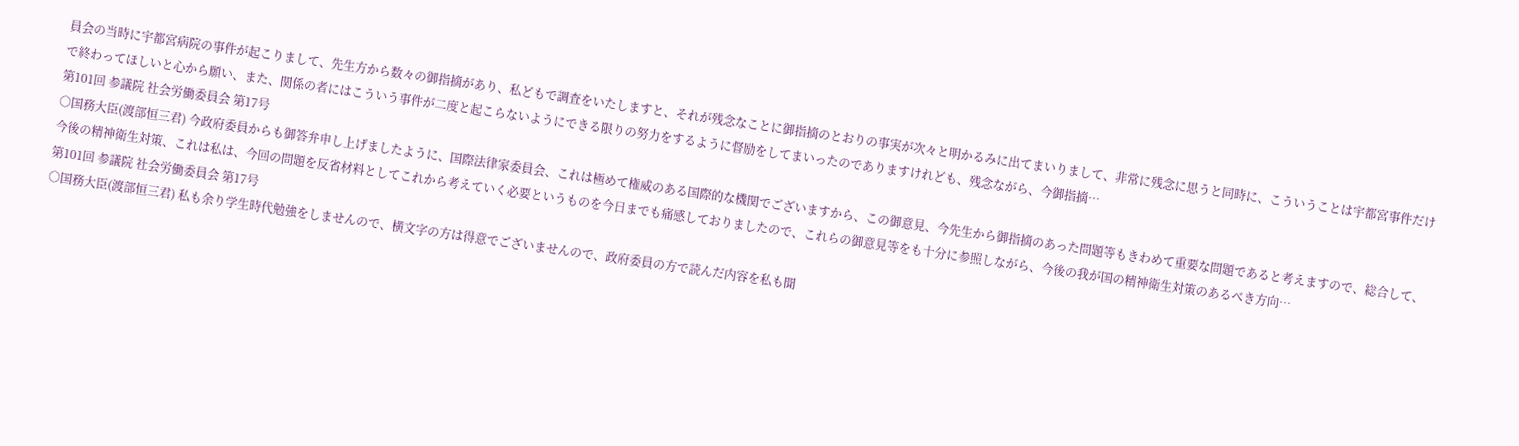員会の当時に宇都宮病院の事件が起こりまして、先生方から数々の御指摘があり、私どもで調査をいたしますと、それが残念なことに御指摘のとおりの事実が次々と明かるみに出てまいりまして、非常に残念に思うと同時に、こういうことは宇都宮事件だけで終わってほしいと心から願い、また、関係の者にはこういう事件が二度と起こらないようにできる限りの努力をするように督励をしてまいったのでありますけれども、残念ながら、今御指摘…
第101回 参議院 社会労働委員会 第17号
○国務大臣(渡部恒三君) 今政府委員からも御答弁申し上げましたように、国際法律家委員会、これは極めて権威のある国際的な機関でございますから、この御意見、今先生から御指摘のあった問題等もきわめて重要な問題であると考えますので、総合して、今後の精神衛生対策、これは私は、今回の問題を反省材料としてこれから考えていく必要というものを今日までも痛感しておりましたので、これらの御意見等をも十分に参照しながら、今後の我が国の精神衛生対策のあるべき方向…
第101回 参議院 社会労働委員会 第17号
○国務大臣(渡部恒三君) 私も余り学生時代勉強をしませんので、横文字の方は得意でございませんので、政府委員の方で読んだ内容を私も聞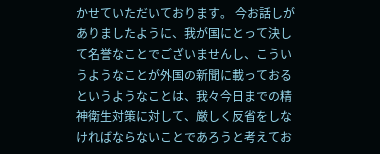かせていただいております。 今お話しがありましたように、我が国にとって決して名誉なことでございませんし、こういうようなことが外国の新聞に載っておるというようなことは、我々今日までの精神衛生対策に対して、厳しく反省をしなければならないことであろうと考えてお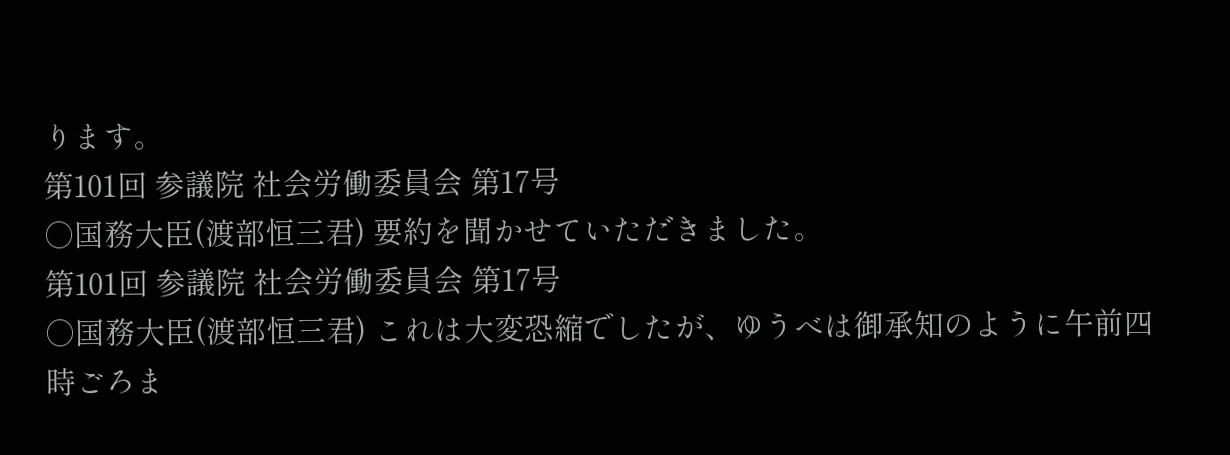ります。
第101回 参議院 社会労働委員会 第17号
○国務大臣(渡部恒三君) 要約を聞かせていただきました。
第101回 参議院 社会労働委員会 第17号
○国務大臣(渡部恒三君) これは大変恐縮でしたが、ゆうべは御承知のように午前四時ごろま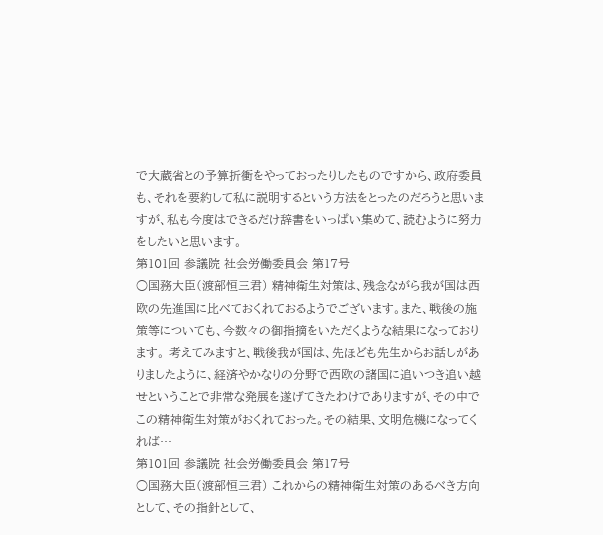で大蔵省との予算折衝をやっておったりしたものですから、政府委員も、それを要約して私に説明するという方法をとったのだろうと思いますが、私も今度はできるだけ辞書をいっぱい集めて、読むように努力をしたいと思います。
第101回 参議院 社会労働委員会 第17号
○国務大臣(渡部恒三君) 精神衛生対策は、残念ながら我が国は西欧の先進国に比べておくれておるようでございます。また、戦後の施策等についても、今数々の御指摘をいただくような結果になっております。 考えてみますと、戦後我が国は、先ほども先生からお話しがありましたように、経済やかなりの分野で西欧の諸国に追いつき追い越せということで非常な発展を遂げてきたわけでありますが、その中でこの精神衛生対策がおくれておった。その結果、文明危機になってくれば…
第101回 参議院 社会労働委員会 第17号
○国務大臣(渡部恒三君) これからの精神衛生対策のあるべき方向として、その指針として、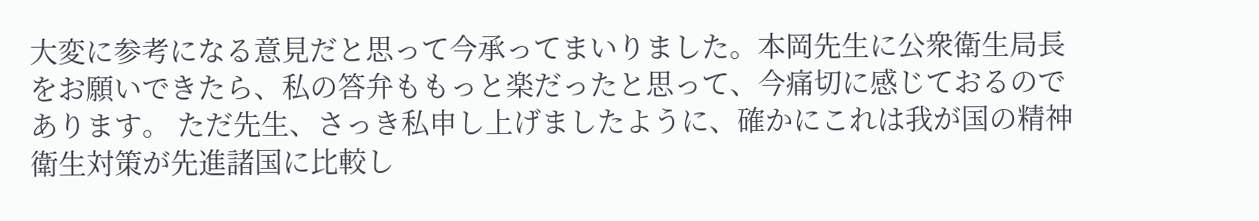大変に参考になる意見だと思って今承ってまいりました。本岡先生に公衆衛生局長をお願いできたら、私の答弁ももっと楽だったと思って、今痛切に感じておるのであります。 ただ先生、さっき私申し上げましたように、確かにこれは我が国の精神衛生対策が先進諸国に比較し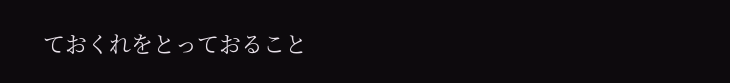ておくれをとっておること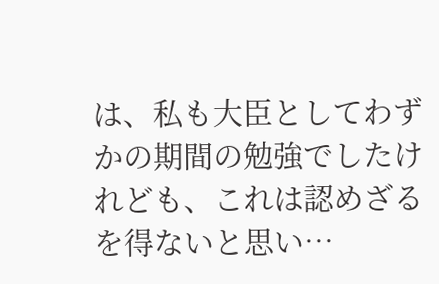は、私も大臣としてわずかの期間の勉強でしたけれども、これは認めざるを得ないと思い…